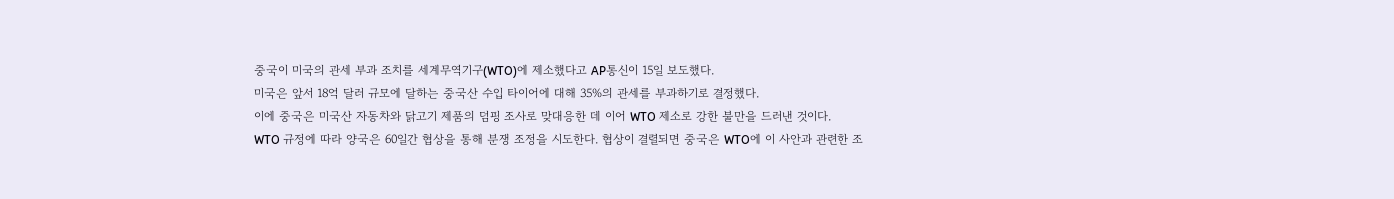중국이 미국의 관세 부과 조치를 세계무역기구(WTO)에 제소했다고 AP통신이 15일 보도했다.
미국은 앞서 18억 달러 규모에 달하는 중국산 수입 타이어에 대해 35%의 관세를 부과하기로 결정했다.
이에 중국은 미국산 자동차와 닭고기 제품의 덤핑 조사로 맞대응한 데 이어 WTO 제소로 강한 불만을 드러낸 것이다.
WTO 규정에 따라 양국은 60일간 협상을 통해 분쟁 조정을 시도한다. 협상이 결렬되면 중국은 WTO에 이 사안과 관련한 조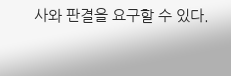사와 판결을 요구할 수 있다.